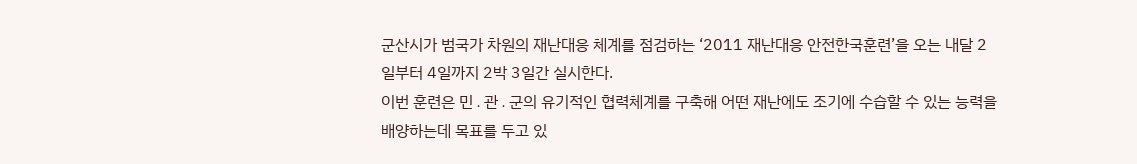군산시가 범국가 차원의 재난대응 체계를 점검하는 ‘2011 재난대응 안전한국훈련’을 오는 내달 2일부터 4일까지 2박 3일간 실시한다.
이번 훈련은 민․관․군의 유기적인 협력체계를 구축해 어떤 재난에도 조기에 수습할 수 있는 능력을 배양하는데 목표를 두고 있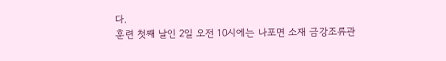다.
훈련 첫째 날인 2일 오전 10시에는 나포면 소재 금강조류관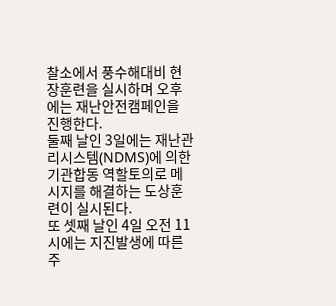찰소에서 풍수해대비 현장훈련을 실시하며 오후에는 재난안전캠페인을 진행한다.
둘째 날인 3일에는 재난관리시스템(NDMS)에 의한 기관합동 역할토의로 메시지를 해결하는 도상훈련이 실시된다.
또 셋째 날인 4일 오전 11시에는 지진발생에 따른 주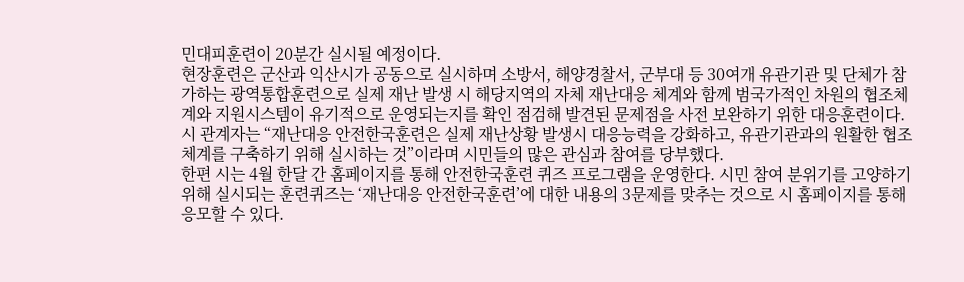민대피훈련이 20분간 실시될 예정이다.
현장훈련은 군산과 익산시가 공동으로 실시하며 소방서, 해양경찰서, 군부대 등 30여개 유관기관 및 단체가 참가하는 광역통합훈련으로 실제 재난 발생 시 해당지역의 자체 재난대응 체계와 함께 범국가적인 차원의 협조체계와 지원시스템이 유기적으로 운영되는지를 확인 점검해 발견된 문제점을 사전 보완하기 위한 대응훈련이다.
시 관계자는 “재난대응 안전한국훈련은 실제 재난상황 발생시 대응능력을 강화하고, 유관기관과의 원활한 협조체계를 구축하기 위해 실시하는 것”이라며 시민들의 많은 관심과 참여를 당부했다.
한편 시는 4월 한달 간 홈페이지를 통해 안전한국훈련 퀴즈 프로그램을 운영한다. 시민 참여 분위기를 고양하기 위해 실시되는 훈련퀴즈는 ‘재난대응 안전한국훈련’에 대한 내용의 3문제를 맞추는 것으로 시 홈페이지를 통해 응모할 수 있다.